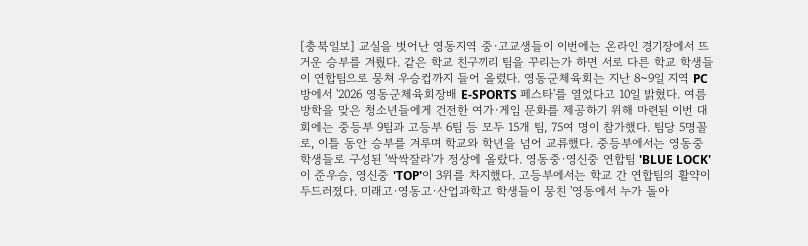[충북일보] 교실을 벗어난 영동지역 중·고교생들이 이번에는 온라인 경기장에서 뜨거운 승부를 겨뤘다. 같은 학교 친구끼리 팀을 꾸리는가 하면 서로 다른 학교 학생들이 연합팀으로 뭉쳐 우승컵까지 들어 올렸다. 영동군체육회는 지난 8~9일 지역 PC방에서 '2026 영동군체육회장배 E-SPORTS 페스타'를 열었다고 10일 밝혔다. 여름방학을 맞은 청소년들에게 건전한 여가·게임 문화를 제공하기 위해 마련된 이번 대회에는 중등부 9팀과 고등부 6팀 등 모두 15개 팀, 75여 명이 참가했다. 팀당 5명꼴로, 이틀 동안 승부를 겨루며 학교와 학년을 넘어 교류했다. 중등부에서는 영동중 학생들로 구성된 '싹싹잘라'가 정상에 올랐다. 영동중·영신중 연합팀 'BLUE LOCK'이 준우승, 영신중 'TOP'이 3위를 차지했다. 고등부에서는 학교 간 연합팀의 활약이 두드러졌다. 미래고·영동고·산업과학고 학생들이 뭉친 '영동에서 누가 돌아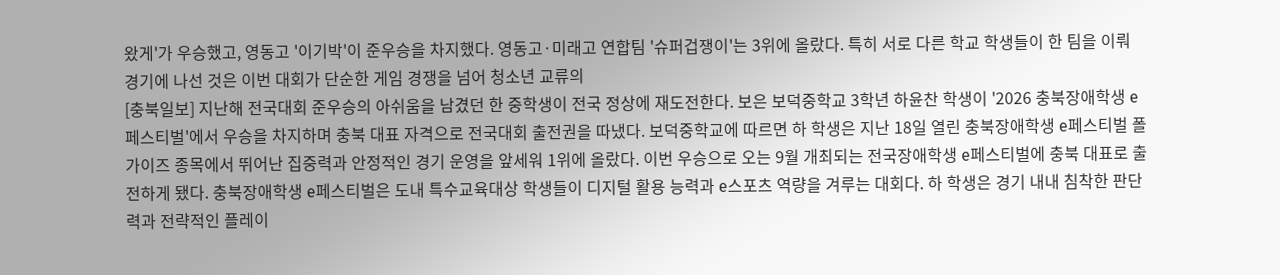왔게'가 우승했고, 영동고 '이기박'이 준우승을 차지했다. 영동고·미래고 연합팀 '슈퍼겁쟁이'는 3위에 올랐다. 특히 서로 다른 학교 학생들이 한 팀을 이뤄 경기에 나선 것은 이번 대회가 단순한 게임 경쟁을 넘어 청소년 교류의
[충북일보] 지난해 전국대회 준우승의 아쉬움을 남겼던 한 중학생이 전국 정상에 재도전한다. 보은 보덕중학교 3학년 하윤찬 학생이 '2026 충북장애학생 e페스티벌'에서 우승을 차지하며 충북 대표 자격으로 전국대회 출전권을 따냈다. 보덕중학교에 따르면 하 학생은 지난 18일 열린 충북장애학생 e페스티벌 폴가이즈 종목에서 뛰어난 집중력과 안정적인 경기 운영을 앞세워 1위에 올랐다. 이번 우승으로 오는 9월 개최되는 전국장애학생 e페스티벌에 충북 대표로 출전하게 됐다. 충북장애학생 e페스티벌은 도내 특수교육대상 학생들이 디지털 활용 능력과 e스포츠 역량을 겨루는 대회다. 하 학생은 경기 내내 침착한 판단력과 전략적인 플레이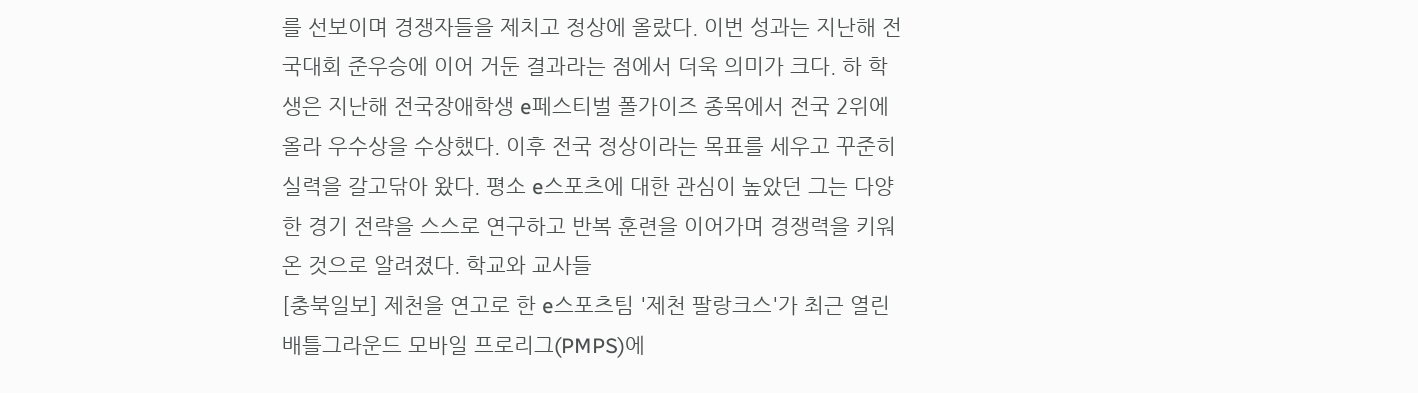를 선보이며 경쟁자들을 제치고 정상에 올랐다. 이번 성과는 지난해 전국대회 준우승에 이어 거둔 결과라는 점에서 더욱 의미가 크다. 하 학생은 지난해 전국장애학생 e페스티벌 폴가이즈 종목에서 전국 2위에 올라 우수상을 수상했다. 이후 전국 정상이라는 목표를 세우고 꾸준히 실력을 갈고닦아 왔다. 평소 e스포츠에 대한 관심이 높았던 그는 다양한 경기 전략을 스스로 연구하고 반복 훈련을 이어가며 경쟁력을 키워온 것으로 알려졌다. 학교와 교사들
[충북일보] 제천을 연고로 한 e스포츠팀 '제천 팔랑크스'가 최근 열린 배틀그라운드 모바일 프로리그(PMPS)에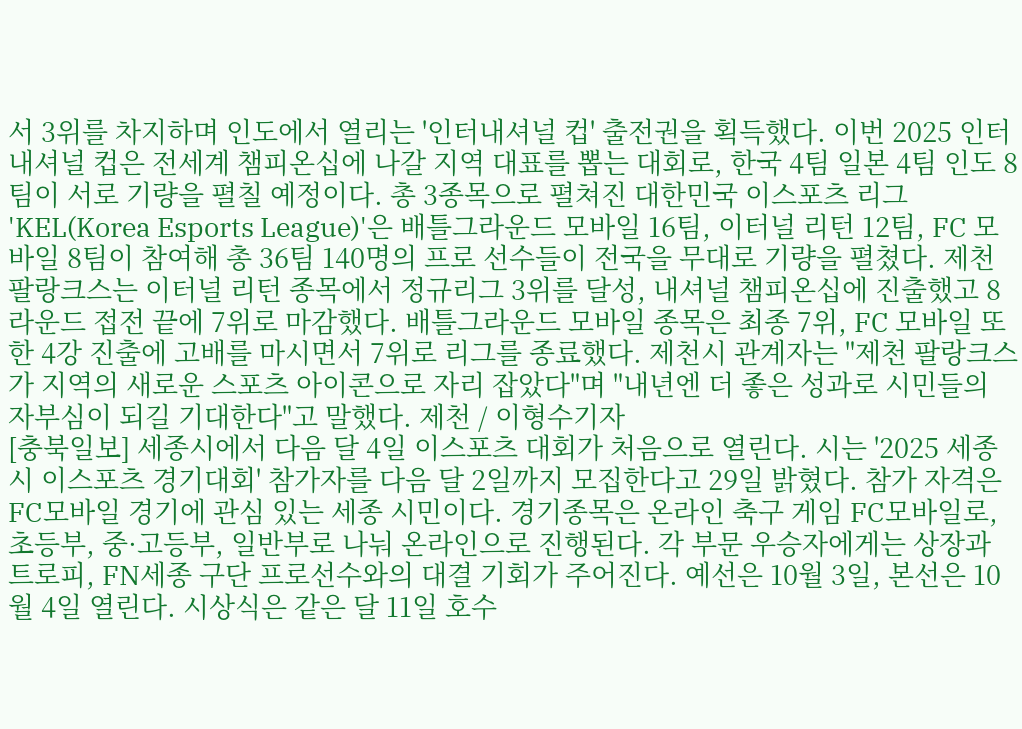서 3위를 차지하며 인도에서 열리는 '인터내셔널 컵' 출전권을 획득했다. 이번 2025 인터내셔널 컵은 전세계 챔피온십에 나갈 지역 대표를 뽑는 대회로, 한국 4팀 일본 4팀 인도 8팀이 서로 기량을 펼칠 예정이다. 총 3종목으로 펼쳐진 대한민국 이스포츠 리그 'KEL(Korea Esports League)'은 배틀그라운드 모바일 16팀, 이터널 리턴 12팀, FC 모바일 8팀이 참여해 총 36팀 140명의 프로 선수들이 전국을 무대로 기량을 펼쳤다. 제천 팔랑크스는 이터널 리턴 종목에서 정규리그 3위를 달성, 내셔널 챔피온십에 진출했고 8라운드 접전 끝에 7위로 마감했다. 배틀그라운드 모바일 종목은 최종 7위, FC 모바일 또한 4강 진출에 고배를 마시면서 7위로 리그를 종료했다. 제천시 관계자는 "제천 팔랑크스가 지역의 새로운 스포츠 아이콘으로 자리 잡았다"며 "내년엔 더 좋은 성과로 시민들의 자부심이 되길 기대한다"고 말했다. 제천 / 이형수기자
[충북일보] 세종시에서 다음 달 4일 이스포츠 대회가 처음으로 열린다. 시는 '2025 세종시 이스포츠 경기대회' 참가자를 다음 달 2일까지 모집한다고 29일 밝혔다. 참가 자격은 FC모바일 경기에 관심 있는 세종 시민이다. 경기종목은 온라인 축구 게임 FC모바일로, 초등부, 중·고등부, 일반부로 나눠 온라인으로 진행된다. 각 부문 우승자에게는 상장과 트로피, FN세종 구단 프로선수와의 대결 기회가 주어진다. 예선은 10월 3일, 본선은 10월 4일 열린다. 시상식은 같은 달 11일 호수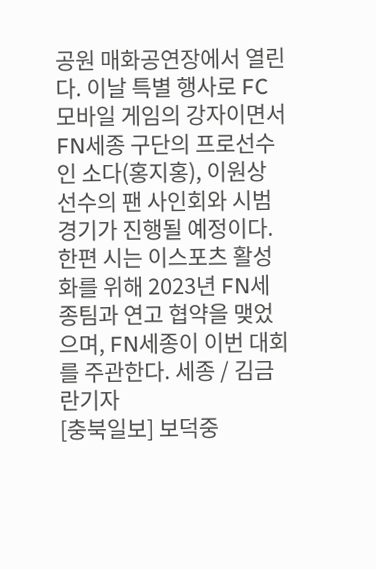공원 매화공연장에서 열린다. 이날 특별 행사로 FC모바일 게임의 강자이면서 FN세종 구단의 프로선수인 소다(홍지홍), 이원상 선수의 팬 사인회와 시범경기가 진행될 예정이다. 한편 시는 이스포츠 활성화를 위해 2023년 FN세종팀과 연고 협약을 맺었으며, FN세종이 이번 대회를 주관한다. 세종 / 김금란기자
[충북일보] 보덕중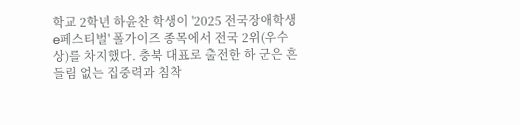학교 2학년 하윤찬 학생이 '2025 전국장애학생 e페스티벌' 폴가이즈 종목에서 전국 2위(우수상)를 차지했다. 충북 대표로 출전한 하 군은 흔들림 없는 집중력과 침착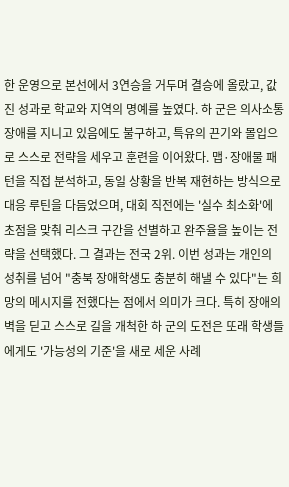한 운영으로 본선에서 3연승을 거두며 결승에 올랐고, 값진 성과로 학교와 지역의 명예를 높였다. 하 군은 의사소통 장애를 지니고 있음에도 불구하고, 특유의 끈기와 몰입으로 스스로 전략을 세우고 훈련을 이어왔다. 맵·장애물 패턴을 직접 분석하고, 동일 상황을 반복 재현하는 방식으로 대응 루틴을 다듬었으며, 대회 직전에는 '실수 최소화'에 초점을 맞춰 리스크 구간을 선별하고 완주율을 높이는 전략을 선택했다. 그 결과는 전국 2위. 이번 성과는 개인의 성취를 넘어 "충북 장애학생도 충분히 해낼 수 있다"는 희망의 메시지를 전했다는 점에서 의미가 크다. 특히 장애의 벽을 딛고 스스로 길을 개척한 하 군의 도전은 또래 학생들에게도 '가능성의 기준'을 새로 세운 사례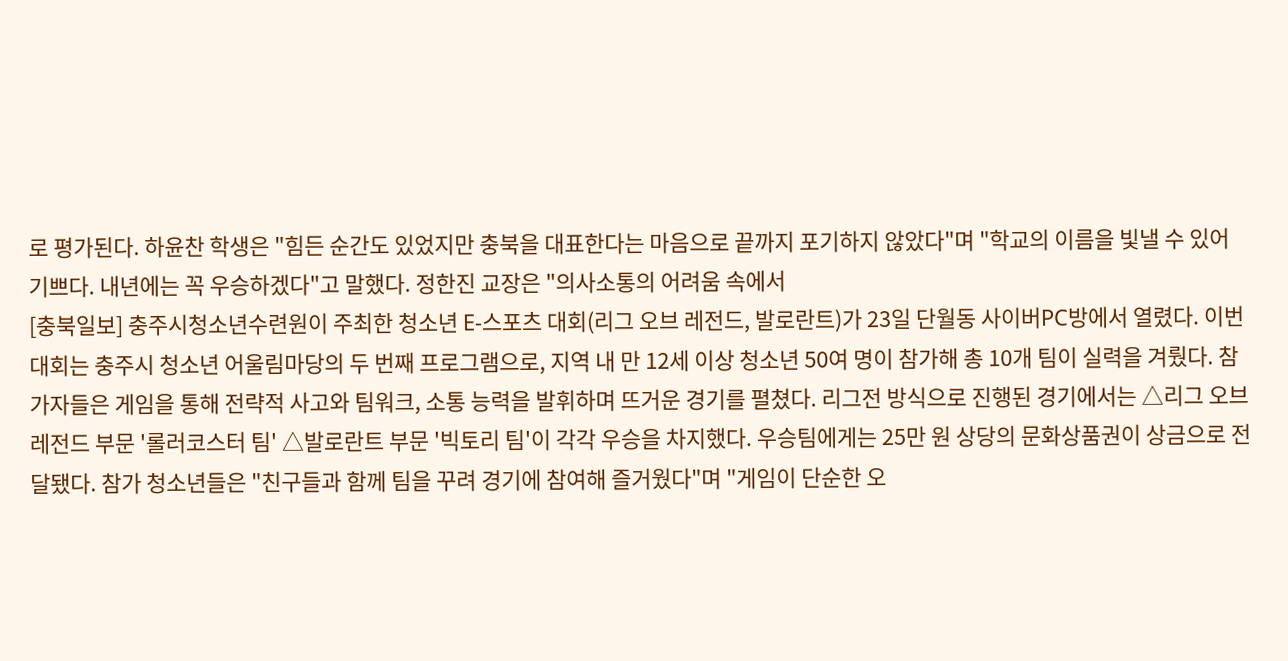로 평가된다. 하윤찬 학생은 "힘든 순간도 있었지만 충북을 대표한다는 마음으로 끝까지 포기하지 않았다"며 "학교의 이름을 빛낼 수 있어 기쁘다. 내년에는 꼭 우승하겠다"고 말했다. 정한진 교장은 "의사소통의 어려움 속에서
[충북일보] 충주시청소년수련원이 주최한 청소년 E-스포츠 대회(리그 오브 레전드, 발로란트)가 23일 단월동 사이버PC방에서 열렸다. 이번 대회는 충주시 청소년 어울림마당의 두 번째 프로그램으로, 지역 내 만 12세 이상 청소년 50여 명이 참가해 총 10개 팀이 실력을 겨뤘다. 참가자들은 게임을 통해 전략적 사고와 팀워크, 소통 능력을 발휘하며 뜨거운 경기를 펼쳤다. 리그전 방식으로 진행된 경기에서는 △리그 오브 레전드 부문 '롤러코스터 팀' △발로란트 부문 '빅토리 팀'이 각각 우승을 차지했다. 우승팀에게는 25만 원 상당의 문화상품권이 상금으로 전달됐다. 참가 청소년들은 "친구들과 함께 팀을 꾸려 경기에 참여해 즐거웠다"며 "게임이 단순한 오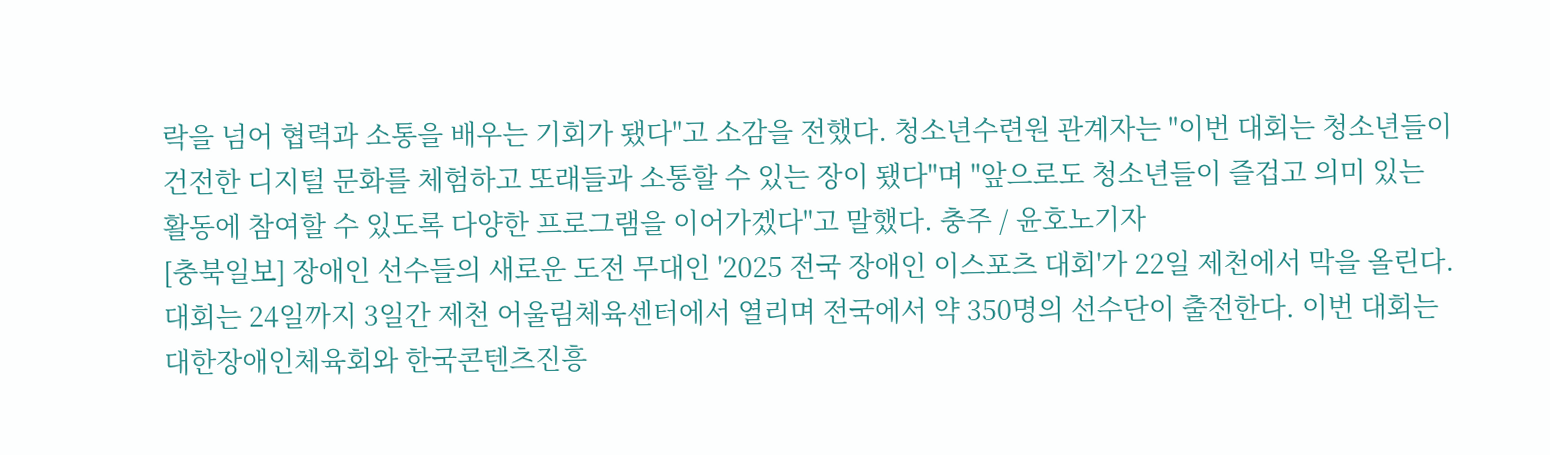락을 넘어 협력과 소통을 배우는 기회가 됐다"고 소감을 전했다. 청소년수련원 관계자는 "이번 대회는 청소년들이 건전한 디지털 문화를 체험하고 또래들과 소통할 수 있는 장이 됐다"며 "앞으로도 청소년들이 즐겁고 의미 있는 활동에 참여할 수 있도록 다양한 프로그램을 이어가겠다"고 말했다. 충주 / 윤호노기자
[충북일보] 장애인 선수들의 새로운 도전 무대인 '2025 전국 장애인 이스포츠 대회'가 22일 제천에서 막을 올린다. 대회는 24일까지 3일간 제천 어울림체육센터에서 열리며 전국에서 약 350명의 선수단이 출전한다. 이번 대회는 대한장애인체육회와 한국콘텐츠진흥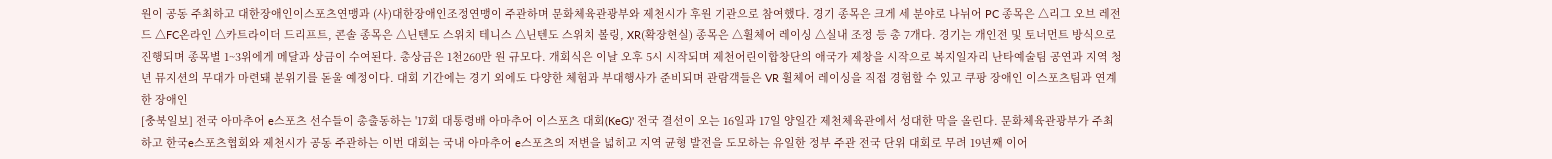원이 공동 주최하고 대한장애인이스포츠연맹과 (사)대한장애인조정연맹이 주관하며 문화체육관광부와 제천시가 후원 기관으로 참여했다. 경기 종목은 크게 세 분야로 나뉘어 PC 종목은 △리그 오브 레전드 △FC온라인 △카트라이더 드리프트, 콘솔 종목은 △닌텐도 스위치 테니스 △닌텐도 스위치 볼링, XR(확장현실) 종목은 △휠체어 레이싱 △실내 조정 등 총 7개다. 경기는 개인전 및 토너먼트 방식으로 진행되며 종목별 1~3위에게 메달과 상금이 수여된다. 총상금은 1천260만 원 규모다. 개회식은 이날 오후 5시 시작되며 제천어린이합창단의 애국가 제창을 시작으로 복지일자리 난타예술팀 공연과 지역 청년 뮤지션의 무대가 마련돼 분위기를 돋울 예정이다. 대회 기간에는 경기 외에도 다양한 체험과 부대행사가 준비되며 관람객들은 VR 휠체어 레이싱을 직접 경험할 수 있고 쿠팡 장애인 이스포츠팀과 연계한 장애인
[충북일보] 전국 아마추어 e스포츠 선수들이 총출동하는 '17회 대통령배 아마추어 이스포츠 대회(KeG)' 전국 결선이 오는 16일과 17일 양일간 제천체육관에서 성대한 막을 올린다. 문화체육관광부가 주최하고 한국e스포츠협회와 제천시가 공동 주관하는 이번 대회는 국내 아마추어 e스포츠의 저변을 넓히고 지역 균형 발전을 도모하는 유일한 정부 주관 전국 단위 대회로 무려 19년째 이어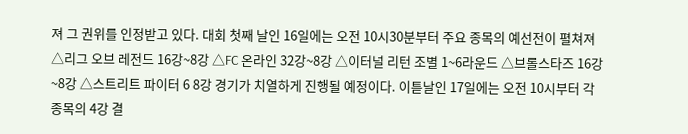져 그 권위를 인정받고 있다. 대회 첫째 날인 16일에는 오전 10시30분부터 주요 종목의 예선전이 펼쳐져 △리그 오브 레전드 16강~8강 △FC 온라인 32강~8강 △이터널 리턴 조별 1~6라운드 △브롤스타즈 16강~8강 △스트리트 파이터 6 8강 경기가 치열하게 진행될 예정이다. 이튿날인 17일에는 오전 10시부터 각 종목의 4강 결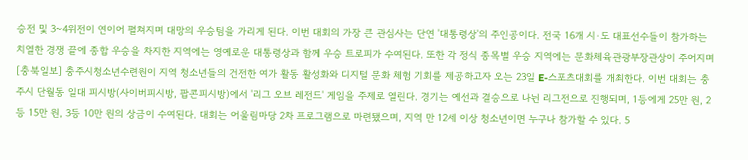승전 및 3~4위전이 연이어 펼쳐지며 대망의 우승팀을 가리게 된다. 이번 대회의 가장 큰 관심사는 단연 '대통령상'의 주인공이다. 전국 16개 시·도 대표선수들이 참가하는 치열한 경쟁 끝에 종합 우승을 차지한 지역에는 영예로운 대통령상과 함께 우승 트로피가 수여된다. 또한 각 정식 종목별 우승 지역에는 문화체육관광부장관상이 주어지며
[충북일보] 충주시청소년수련원이 지역 청소년들의 건전한 여가 활동 활성화와 디지털 문화 체험 기회를 제공하고자 오는 23일 E-스포츠대회를 개최한다. 이번 대회는 충주시 단월동 일대 피시방(사이버피시방, 팝콘피시방)에서 '리그 오브 레전드' 게임을 주제로 열린다. 경기는 예선과 결승으로 나뉜 리그전으로 진행되며, 1등에게 25만 원, 2등 15만 원, 3등 10만 원의 상금이 수여된다. 대회는 어울림마당 2차 프로그램으로 마련됐으며, 지역 만 12세 이상 청소년이면 누구나 참가할 수 있다. 5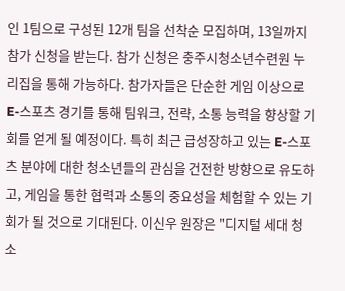인 1팀으로 구성된 12개 팀을 선착순 모집하며, 13일까지 참가 신청을 받는다. 참가 신청은 충주시청소년수련원 누리집을 통해 가능하다. 참가자들은 단순한 게임 이상으로 E-스포츠 경기를 통해 팀워크, 전략, 소통 능력을 향상할 기회를 얻게 될 예정이다. 특히 최근 급성장하고 있는 E-스포츠 분야에 대한 청소년들의 관심을 건전한 방향으로 유도하고, 게임을 통한 협력과 소통의 중요성을 체험할 수 있는 기회가 될 것으로 기대된다. 이신우 원장은 "디지털 세대 청소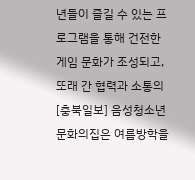년들이 즐길 수 있는 프로그램을 통해 건전한 게임 문화가 조성되고, 또래 간 협력과 소통의
[충북일보] 음성청소년문화의집은 여름방학을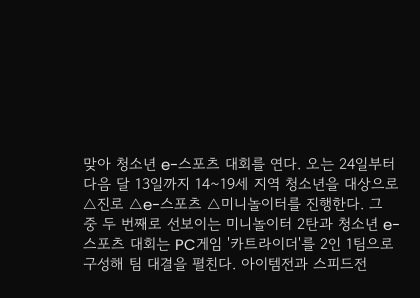맞아 청소년 e-스포츠 대회를 연다. 오는 24일부터 다음 달 13일까지 14~19세 지역 청소년을 대상으로 △진로 △e-스포츠 △미니놀이터를 진행한다. 그 중 두 번째로 선보이는 미니놀이터 2탄과 청소년 e-스포츠 대회는 PC게임 '카트라이더'를 2인 1팀으로 구성해 팀 대결을 펼친다. 아이템전과 스피드전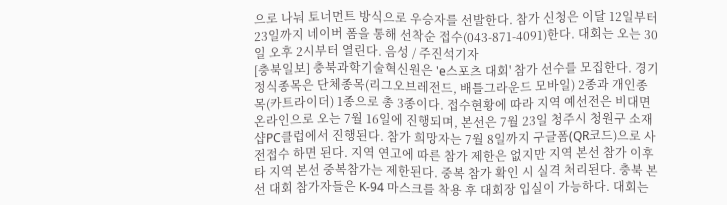으로 나눠 토너먼트 방식으로 우승자를 선발한다. 참가 신청은 이달 12일부터 23일까지 네이버 폼을 통해 선착순 접수(043-871-4091)한다. 대회는 오는 30일 오후 2시부터 열린다. 음성 / 주진석기자
[충북일보] 충북과학기술혁신원은 'e스포츠 대회' 참가 선수를 모집한다. 경기 정식종목은 단체종목(리그오브레전드, 배틀그라운드 모바일) 2종과 개인종목(카트라이더) 1종으로 총 3종이다. 접수현황에 따라 지역 예선전은 비대면 온라인으로 오는 7월 16일에 진행되며, 본선은 7월 23일 청주시 청원구 소재 샵PC클럽에서 진행된다. 참가 희망자는 7월 8일까지 구글폼(QR코드)으로 사전접수 하면 된다. 지역 연고에 따른 참가 제한은 없지만 지역 본선 참가 이후 타 지역 본선 중복참가는 제한된다. 중복 참가 확인 시 실격 처리된다. 충북 본선 대회 참가자들은 K-94 마스크를 착용 후 대회장 입실이 가능하다. 대회는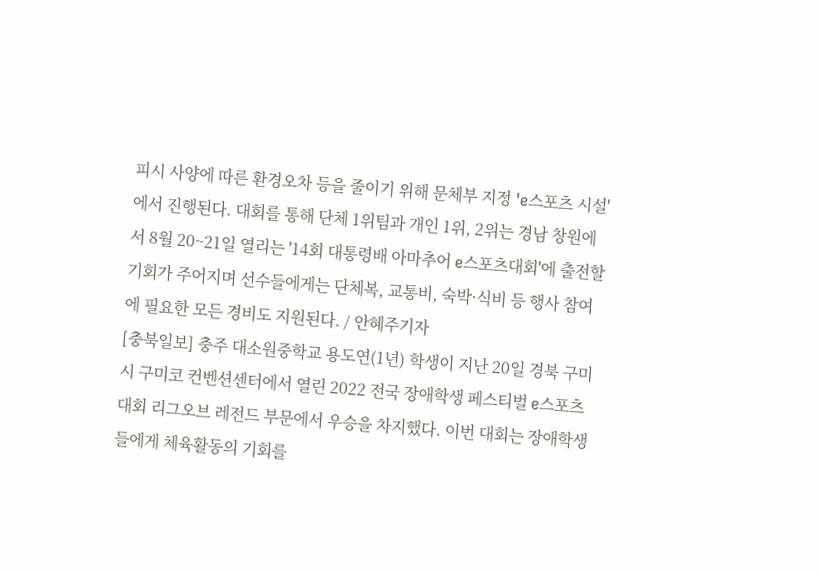피시 사양에 따른 환경오차 등을 줄이기 위해 문체부 지정 'e스포츠 시설'에서 진행된다. 대회를 통해 단체 1위팀과 개인 1위, 2위는 경남 창원에서 8월 20~21일 열리는 '14회 대통령배 아마추어 e스포츠대회'에 출전할 기회가 주어지며 선수들에게는 단체복, 교통비, 숙박·식비 등 행사 참여에 필요한 모든 경비도 지원된다. / 안혜주기자
[충북일보] 충주 대소원중학교 용도연(1년) 학생이 지난 20일 경북 구미시 구미코 컨벤션센터에서 열린 2022 전국 장애학생 페스티벌 e스포츠대회 리그오브 레전드 부문에서 우승을 차지했다. 이번 대회는 장애학생들에게 체육활동의 기회를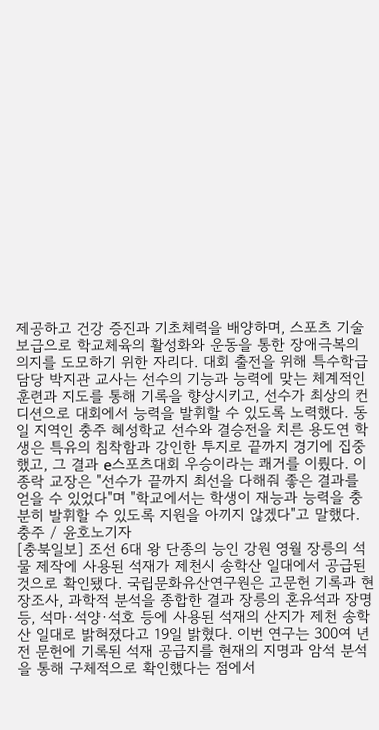제공하고 건강 증진과 기초체력을 배양하며, 스포츠 기술 보급으로 학교체육의 활성화와 운동을 통한 장애극복의 의지를 도모하기 위한 자리다. 대회 출전을 위해 특수학급 담당 박지관 교사는 선수의 기능과 능력에 맞는 체계적인 훈련과 지도를 통해 기록을 향상시키고, 선수가 최상의 컨디션으로 대회에서 능력을 발휘할 수 있도록 노력했다. 동일 지역인 충주 혜성학교 선수와 결승전을 치른 용도연 학생은 특유의 침착함과 강인한 투지로 끝까지 경기에 집중했고, 그 결과 e스포츠대회 우승이라는 쾌거를 이뤘다. 이종락 교장은 "선수가 끝까지 최선을 다해줘 좋은 결과를 얻을 수 있었다"며 "학교에서는 학생이 재능과 능력을 충분히 발휘할 수 있도록 지원을 아끼지 않겠다"고 말했다. 충주 / 윤호노기자
[충북일보] 조선 6대 왕 단종의 능인 강원 영월 장릉의 석물 제작에 사용된 석재가 제천시 송학산 일대에서 공급된 것으로 확인됐다. 국립문화유산연구원은 고문헌 기록과 현장조사, 과학적 분석을 종합한 결과 장릉의 혼유석과 장명등, 석마·석양·석호 등에 사용된 석재의 산지가 제천 송학산 일대로 밝혀졌다고 19일 밝혔다. 이번 연구는 300여 년 전 문헌에 기록된 석재 공급지를 현재의 지명과 암석 분석을 통해 구체적으로 확인했다는 점에서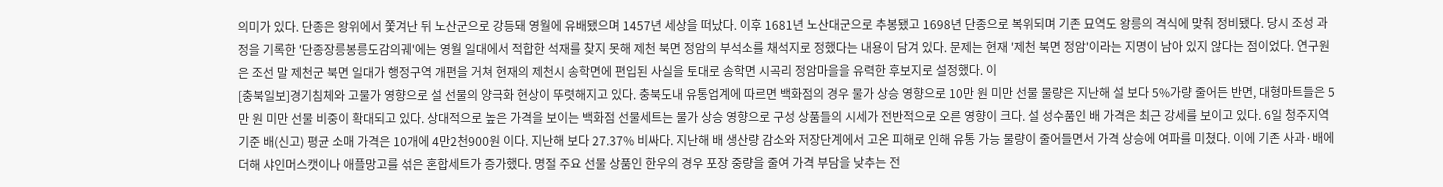의미가 있다. 단종은 왕위에서 쫓겨난 뒤 노산군으로 강등돼 영월에 유배됐으며 1457년 세상을 떠났다. 이후 1681년 노산대군으로 추봉됐고 1698년 단종으로 복위되며 기존 묘역도 왕릉의 격식에 맞춰 정비됐다. 당시 조성 과정을 기록한 '단종장릉봉릉도감의궤'에는 영월 일대에서 적합한 석재를 찾지 못해 제천 북면 정암의 부석소를 채석지로 정했다는 내용이 담겨 있다. 문제는 현재 '제천 북면 정암'이라는 지명이 남아 있지 않다는 점이었다. 연구원은 조선 말 제천군 북면 일대가 행정구역 개편을 거쳐 현재의 제천시 송학면에 편입된 사실을 토대로 송학면 시곡리 정암마을을 유력한 후보지로 설정했다. 이
[충북일보]경기침체와 고물가 영향으로 설 선물의 양극화 현상이 뚜렷해지고 있다. 충북도내 유통업계에 따르면 백화점의 경우 물가 상승 영향으로 10만 원 미만 선물 물량은 지난해 설 보다 5%가량 줄어든 반면, 대형마트들은 5만 원 미만 선물 비중이 확대되고 있다. 상대적으로 높은 가격을 보이는 백화점 선물세트는 물가 상승 영향으로 구성 상품들의 시세가 전반적으로 오른 영향이 크다. 설 성수품인 배 가격은 최근 강세를 보이고 있다. 6일 청주지역 기준 배(신고) 평균 소매 가격은 10개에 4만2천900원 이다. 지난해 보다 27.37% 비싸다. 지난해 배 생산량 감소와 저장단계에서 고온 피해로 인해 유통 가능 물량이 줄어들면서 가격 상승에 여파를 미쳤다. 이에 기존 사과·배에 더해 샤인머스캣이나 애플망고를 섞은 혼합세트가 증가했다. 명절 주요 선물 상품인 한우의 경우 포장 중량을 줄여 가격 부담을 낮추는 전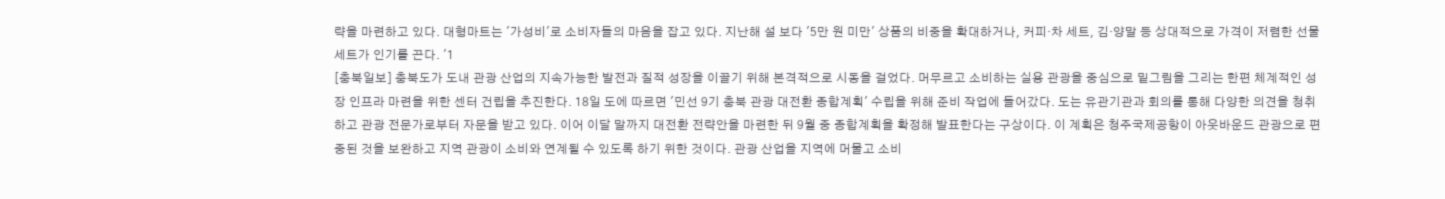략을 마련하고 있다. 대형마트는 '가성비'로 소비자들의 마음을 잡고 있다. 지난해 설 보다 '5만 원 미만' 상품의 비중을 확대하거나, 커피·차 세트, 김·양말 등 상대적으로 가격이 저렴한 선물 세트가 인기를 끈다. '1
[충북일보] 충북도가 도내 관광 산업의 지속가능한 발전과 질적 성장을 이끌기 위해 본격적으로 시동을 걸었다. 머무르고 소비하는 실용 관광을 중심으로 밑그림을 그리는 한편 체계적인 성장 인프라 마련을 위한 센터 건립을 추진한다. 18일 도에 따르면 '민선 9기 충북 관광 대전환 종합계획' 수립을 위해 준비 작업에 들어갔다. 도는 유관기관과 회의를 통해 다양한 의견을 청취하고 관광 전문가로부터 자문을 받고 있다. 이어 이달 말까지 대전환 전략안을 마련한 뒤 9월 중 종합계획을 확정해 발표한다는 구상이다. 이 계획은 청주국제공항이 아웃바운드 관광으로 편중된 것을 보완하고 지역 관광이 소비와 연계될 수 있도록 하기 위한 것이다. 관광 산업을 지역에 머물고 소비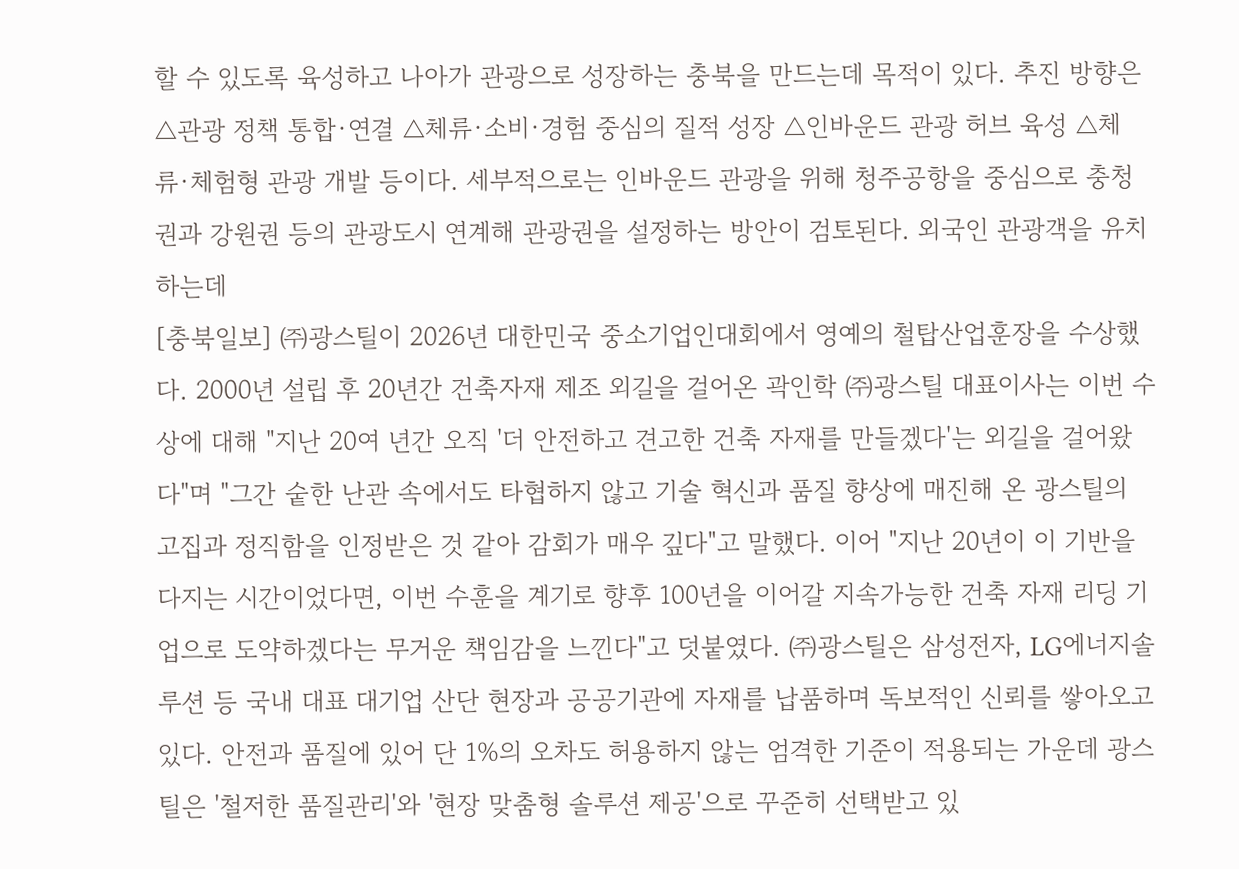할 수 있도록 육성하고 나아가 관광으로 성장하는 충북을 만드는데 목적이 있다. 추진 방향은 △관광 정책 통합·연결 △체류·소비·경험 중심의 질적 성장 △인바운드 관광 허브 육성 △체류·체험형 관광 개발 등이다. 세부적으로는 인바운드 관광을 위해 청주공항을 중심으로 충청권과 강원권 등의 관광도시 연계해 관광권을 설정하는 방안이 검토된다. 외국인 관광객을 유치하는데
[충북일보] ㈜광스틸이 2026년 대한민국 중소기업인대회에서 영예의 철탑산업훈장을 수상했다. 2000년 설립 후 20년간 건축자재 제조 외길을 걸어온 곽인학 ㈜광스틸 대표이사는 이번 수상에 대해 "지난 20여 년간 오직 '더 안전하고 견고한 건축 자재를 만들겠다'는 외길을 걸어왔다"며 "그간 숱한 난관 속에서도 타협하지 않고 기술 혁신과 품질 향상에 매진해 온 광스틸의 고집과 정직함을 인정받은 것 같아 감회가 매우 깊다"고 말했다. 이어 "지난 20년이 이 기반을 다지는 시간이었다면, 이번 수훈을 계기로 향후 100년을 이어갈 지속가능한 건축 자재 리딩 기업으로 도약하겠다는 무거운 책임감을 느낀다"고 덧붙였다. ㈜광스틸은 삼성전자, LG에너지솔루션 등 국내 대표 대기업 산단 현장과 공공기관에 자재를 납품하며 독보적인 신뢰를 쌓아오고 있다. 안전과 품질에 있어 단 1%의 오차도 허용하지 않는 엄격한 기준이 적용되는 가운데 광스틸은 '철저한 품질관리'와 '현장 맞춤형 솔루션 제공'으로 꾸준히 선택받고 있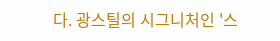다. 광스틸의 시그니처인 '스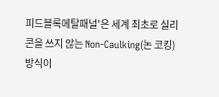피드블록메탈패널'은 세계 최초로 실리콘을 쓰지 않는 Non-Caulking(논 코킹) 방식이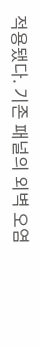적용됐다. 기존 패널의 외벽 오염